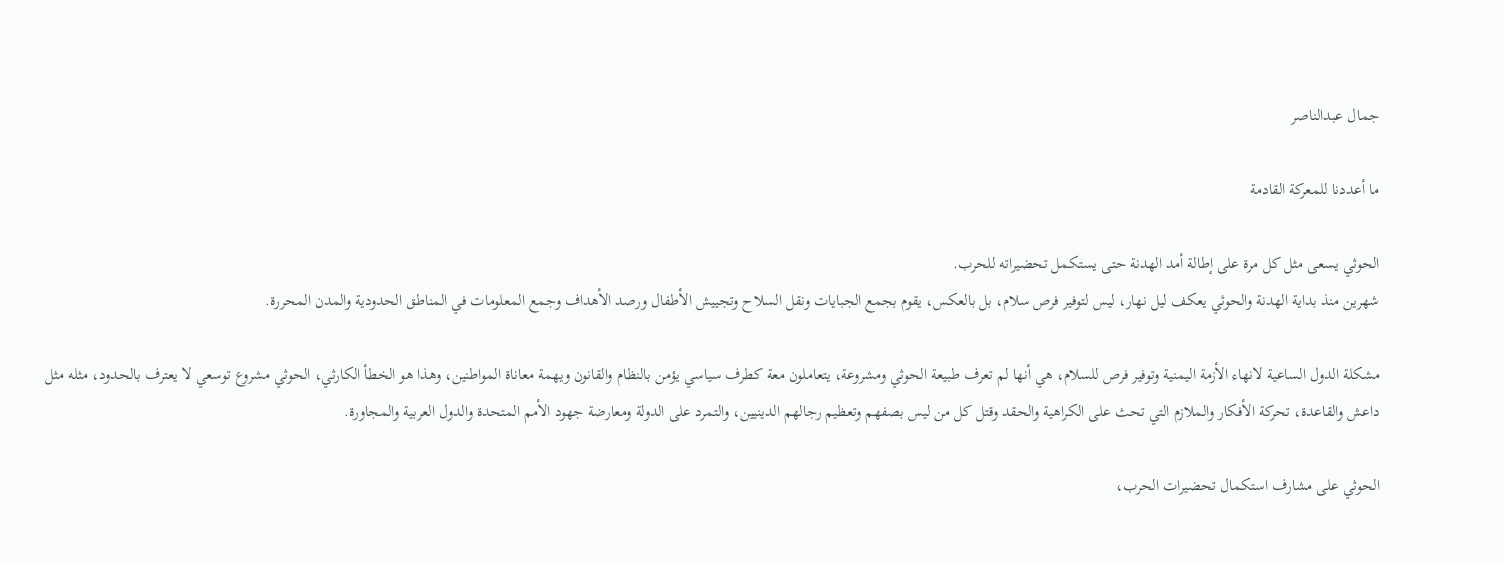جمال عبدالناصر

ما أعددنا للمعركة القادمة

الحوثي يسعى مثل كل مرة على إطالة أمد الهدنة حتى يستكمل تحضيراته للحرب.
شهرين منذ بداية الهدنة والحوثي يعكف ليل نهار، ليس لتوفير فرص سلام، بل بالعكس، يقوم بجمع الجبايات ونقل السلاح وتجييش الأطفال ورصد الأهداف وجمع المعلومات في المناطق الحدودية والمدن المحررة.

مشكلة الدول الساعية لانهاء الأزمة اليمنية وتوفير فرص للسلام، هي أنها لم تعرف طبيعة الحوثي ومشروعة، يتعاملون معة كطرف سياسي يؤمن بالنظام والقانون ويهمة معاناة المواطنين، وهذا هو الخطأ الكارثي، الحوثي مشروع توسعي لا يعترف بالحدود، مثله مثل داعش والقاعدة، تحركة الأفكار والملازم التي تحث على الكراهية والحقد وقتل كل من ليس بصفهم وتعظيم رجالهم الدينيين، والتمرد على الدولة ومعارضة جهود الأمم المتحدة والدول العربية والمجاورة.

الحوثي على مشارف استكمال تحضيرات الحرب،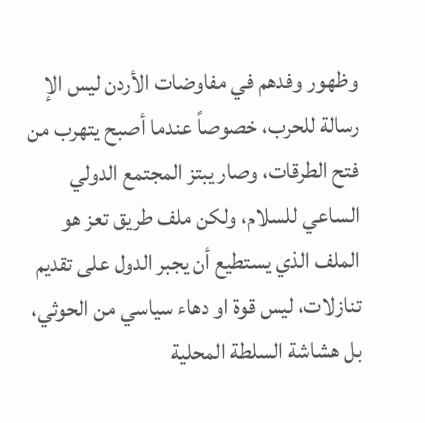وظهور وفدهم في مفاوضات الأردن ليس الإ رسالة للحرب، خصوصاً عندما أصبح يتهرب من فتح الطرقات، وصار يبتز المجتمع الدولي الساعي للسلام، ولكن ملف طريق تعز هو الملف الذي يستطيع أن يجبر الدول على تقديم تنازلات، ليس قوة او دهاء سياسي من الحوثي، بل هشاشة السلطة المحلية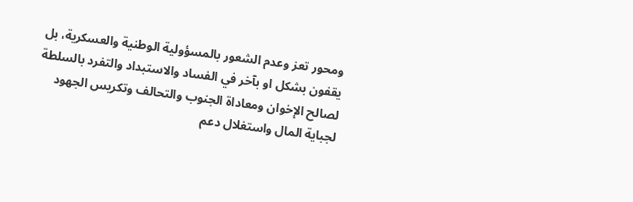ومحور تعز وعدم الشعور بالمسؤولية الوطنية والعسكرية، بل يقفون بشكل او بآخر في الفساد والاستبداد والتفرد بالسلطة لصالح الإخوان ومعاداة الجنوب والتحالف وتكريس الجهود لجباية المال واستغلال دعم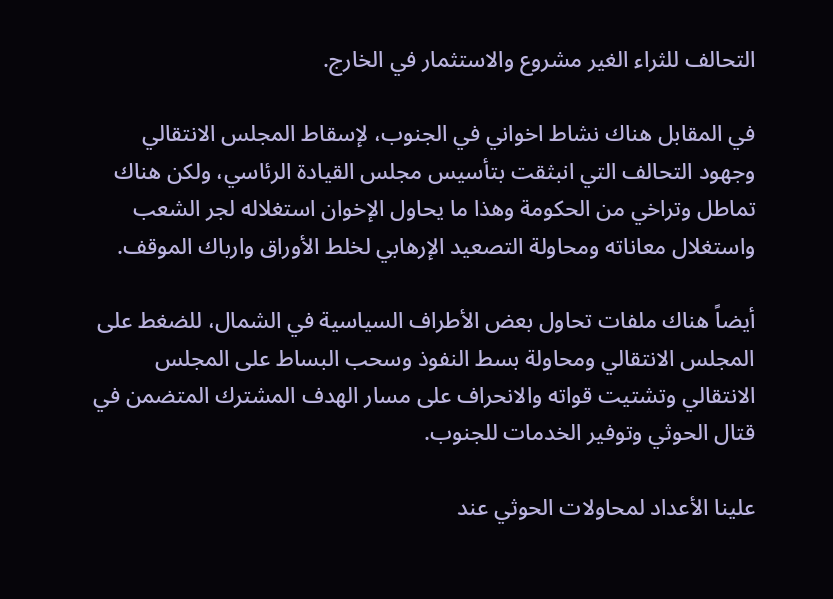التحالف للثراء الغير مشروع والاستثمار في الخارج.

في المقابل هناك نشاط اخواني في الجنوب، لإسقاط المجلس الانتقالي وجهود التحالف التي انبثقت بتأسيس مجلس القيادة الرئاسي، ولكن هناك تماطل وتراخي من الحكومة وهذا ما يحاول الإخوان استغلاله لجر الشعب واستغلال معاناته ومحاولة التصعيد الإرهابي لخلط الأوراق وارباك الموقف.

أيضاً هناك ملفات تحاول بعض الأطراف السياسية في الشمال، للضغط على المجلس الانتقالي ومحاولة بسط النفوذ وسحب البساط على المجلس الانتقالي وتشتيت قواته والانحراف على مسار الهدف المشترك المتضمن في قتال الحوثي وتوفير الخدمات للجنوب.

علينا الأعداد لمحاولات الحوثي عند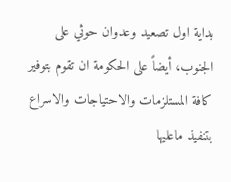بداية اول تصعيد وعدوان حوثي على الجنوب، أيضاً على الحكومة ان تقوم بتوفير كافة المستلزمات والاحتياجات والاسراع بتنفيذ ماعليها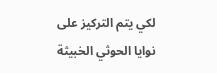لكي يتم التركيز على نوايا الحوثي الخبيثة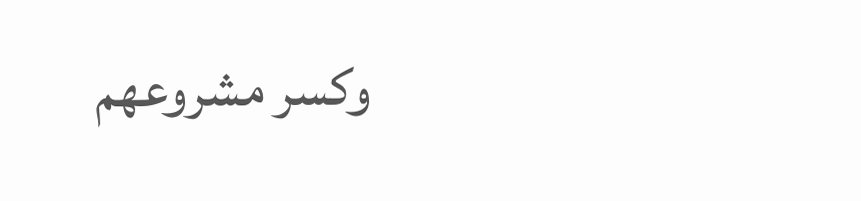وكسر مشروعهم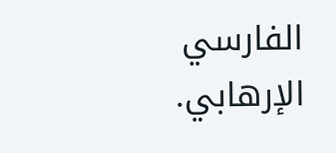الفارسي الإرهابي.